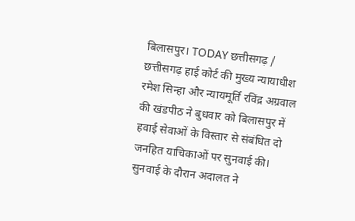बिलासपुर। TODAY छत्तीसगढ़ / छत्तीसगढ़ हाई कोर्ट की मुख्य न्यायाधीश रमेश सिन्हा और न्यायमूर्ति रविंद्र अग्रवाल की खंडपीठ ने बुधवार को बिलासपुर में हवाई सेवाओं के विस्तार से संबंधित दो जनहित याचिकाओं पर सुनवाई की। सुनवाई के दौरान अदालत ने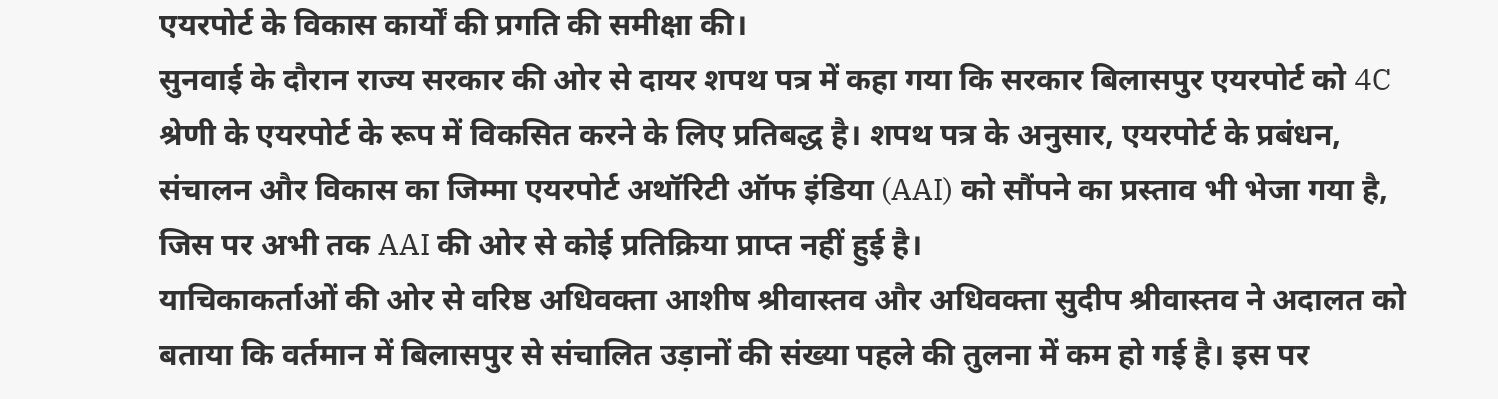एयरपोर्ट के विकास कार्यों की प्रगति की समीक्षा की।
सुनवाई के दौरान राज्य सरकार की ओर से दायर शपथ पत्र में कहा गया कि सरकार बिलासपुर एयरपोर्ट को 4C श्रेणी के एयरपोर्ट के रूप में विकसित करने के लिए प्रतिबद्ध है। शपथ पत्र के अनुसार, एयरपोर्ट के प्रबंधन, संचालन और विकास का जिम्मा एयरपोर्ट अथॉरिटी ऑफ इंडिया (AAI) को सौंपने का प्रस्ताव भी भेजा गया है, जिस पर अभी तक AAI की ओर से कोई प्रतिक्रिया प्राप्त नहीं हुई है।
याचिकाकर्ताओं की ओर से वरिष्ठ अधिवक्ता आशीष श्रीवास्तव और अधिवक्ता सुदीप श्रीवास्तव ने अदालत को बताया कि वर्तमान में बिलासपुर से संचालित उड़ानों की संख्या पहले की तुलना में कम हो गई है। इस पर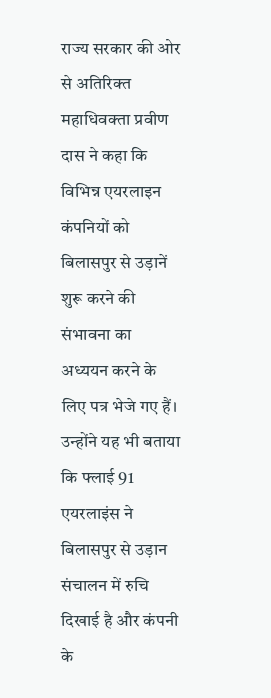राज्य सरकार की ओर से अतिरिक्त महाधिवक्ता प्रवीण दास ने कहा कि विभिन्न एयरलाइन कंपनियों को बिलासपुर से उड़ानें शुरू करने की संभावना का अध्ययन करने के लिए पत्र भेजे गए हैं। उन्होंने यह भी बताया कि फ्लाई 91 एयरलाइंस ने बिलासपुर से उड़ान संचालन में रुचि दिखाई है और कंपनी के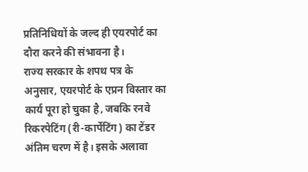प्रतिनिधियों के जल्द ही एयरपोर्ट का दौरा करने की संभावना है।
राज्य सरकार के शपथ पत्र के अनुसार, एयरपोर्ट के एप्रन विस्तार का कार्य पूरा हो चुका है, जबकि रनवे रिकरपेटिंग (री-कार्पेटिंग) का टेंडर अंतिम चरण में है। इसके अलावा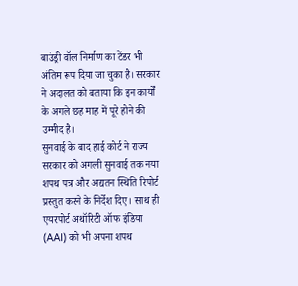बाउंड्री वॉल निर्माण का टेंडर भी अंतिम रूप दिया जा चुका है। सरकार ने अदालत को बताया कि इन कार्यों के अगले छह माह में पूरे होने की उम्मीद है।
सुनवाई के बाद हाई कोर्ट ने राज्य सरकार को अगली सुनवाई तक नया शपथ पत्र और अद्यतन स्थिति रिपोर्ट प्रस्तुत करने के निर्देश दिए। साथ ही एयरपोर्ट अथॉरिटी ऑफ इंडिया (AAI) को भी अपना शपथ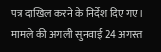पत्र दाखिल करने के निर्देश दिए गए। मामले की अगली सुनवाई 24 अगस्त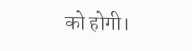को होगी।